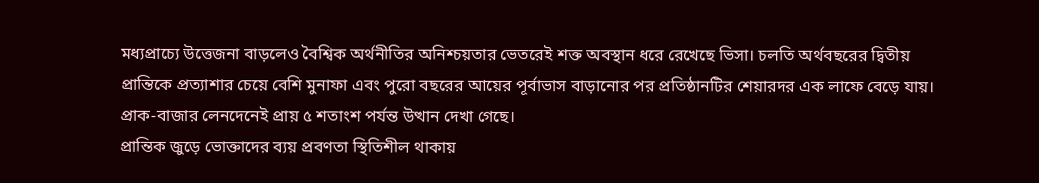মধ্যপ্রাচ্যে উত্তেজনা বাড়লেও বৈশ্বিক অর্থনীতির অনিশ্চয়তার ভেতরেই শক্ত অবস্থান ধরে রেখেছে ভিসা। চলতি অর্থবছরের দ্বিতীয় প্রান্তিকে প্রত্যাশার চেয়ে বেশি মুনাফা এবং পুরো বছরের আয়ের পূর্বাভাস বাড়ানোর পর প্রতিষ্ঠানটির শেয়ারদর এক লাফে বেড়ে যায়। প্রাক-বাজার লেনদেনেই প্রায় ৫ শতাংশ পর্যন্ত উত্থান দেখা গেছে।
প্রান্তিক জুড়ে ভোক্তাদের ব্যয় প্রবণতা স্থিতিশীল থাকায়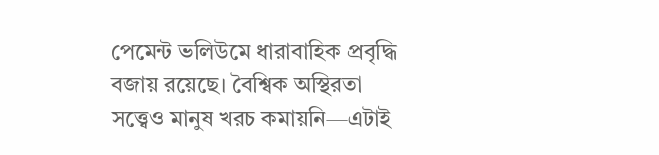পেমেন্ট ভলিউমে ধারাবাহিক প্রবৃদ্ধি বজায় রয়েছে। বৈশ্বিক অস্থিরতা সত্ত্বেও মানুষ খরচ কমায়নি—এটাই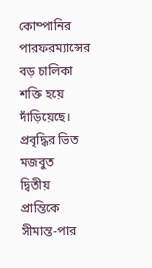কোম্পানির পারফরম্যান্সের বড় চালিকা শক্তি হয়ে দাঁড়িয়েছে।
প্রবৃদ্ধির ভিত মজবুত
দ্বিতীয় প্রান্তিকে সীমান্ত-পার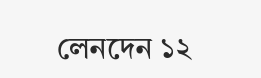লেনদেন ১২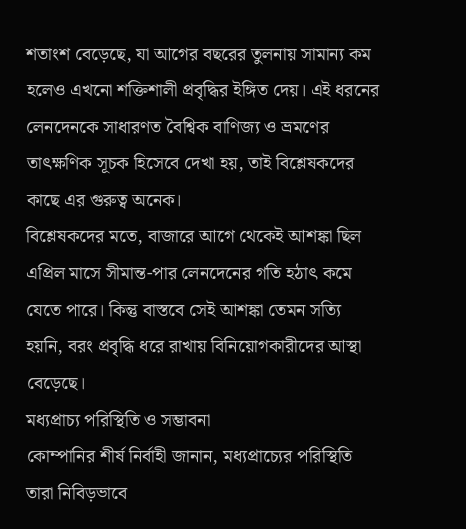শতাংশ বেড়েছে, যা আগের বছরের তুলনায় সামান্য কম হলেও এখনো শক্তিশালী প্রবৃদ্ধির ইঙ্গিত দেয়। এই ধরনের লেনদেনকে সাধারণত বৈশ্বিক বাণিজ্য ও ভ্রমণের তাৎক্ষণিক সূচক হিসেবে দেখা হয়, তাই বিশ্লেষকদের কাছে এর গুরুত্ব অনেক।
বিশ্লেষকদের মতে, বাজারে আগে থেকেই আশঙ্কা ছিল এপ্রিল মাসে সীমান্ত-পার লেনদেনের গতি হঠাৎ কমে যেতে পারে। কিন্তু বাস্তবে সেই আশঙ্কা তেমন সত্যি হয়নি, বরং প্রবৃদ্ধি ধরে রাখায় বিনিয়োগকারীদের আস্থা বেড়েছে।
মধ্যপ্রাচ্য পরিস্থিতি ও সম্ভাবনা
কোম্পানির শীর্ষ নির্বাহী জানান, মধ্যপ্রাচ্যের পরিস্থিতি তারা নিবিড়ভাবে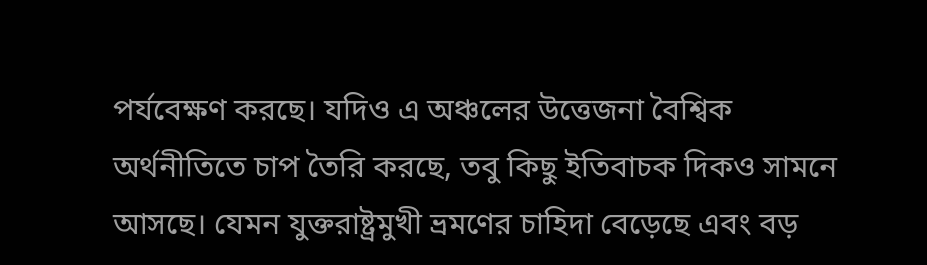পর্যবেক্ষণ করছে। যদিও এ অঞ্চলের উত্তেজনা বৈশ্বিক অর্থনীতিতে চাপ তৈরি করছে, তবু কিছু ইতিবাচক দিকও সামনে আসছে। যেমন যুক্তরাষ্ট্রমুখী ভ্রমণের চাহিদা বেড়েছে এবং বড়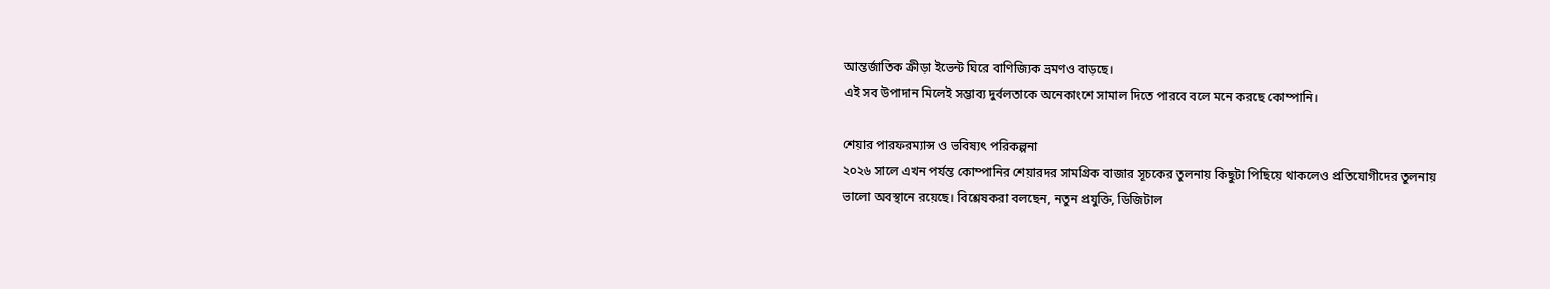আন্তর্জাতিক ক্রীড়া ইভেন্ট ঘিরে বাণিজ্যিক ভ্রমণও বাড়ছে।
এই সব উপাদান মিলেই সম্ভাব্য দুর্বলতাকে অনেকাংশে সামাল দিতে পারবে বলে মনে করছে কোম্পানি।

শেয়ার পারফরম্যান্স ও ভবিষ্যৎ পরিকল্পনা
২০২৬ সালে এখন পর্যন্ত কোম্পানির শেয়ারদর সামগ্রিক বাজার সূচকের তুলনায় কিছুটা পিছিয়ে থাকলেও প্রতিযোগীদের তুলনায় ভালো অবস্থানে রয়েছে। বিশ্লেষকরা বলছেন, নতুন প্রযুক্তি, ডিজিটাল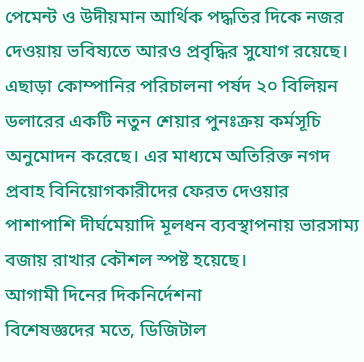পেমেন্ট ও উদীয়মান আর্থিক পদ্ধতির দিকে নজর দেওয়ায় ভবিষ্যতে আরও প্রবৃদ্ধির সুযোগ রয়েছে।
এছাড়া কোম্পানির পরিচালনা পর্ষদ ২০ বিলিয়ন ডলারের একটি নতুন শেয়ার পুনঃক্রয় কর্মসূচি অনুমোদন করেছে। এর মাধ্যমে অতিরিক্ত নগদ প্রবাহ বিনিয়োগকারীদের ফেরত দেওয়ার পাশাপাশি দীর্ঘমেয়াদি মূলধন ব্যবস্থাপনায় ভারসাম্য বজায় রাখার কৌশল স্পষ্ট হয়েছে।
আগামী দিনের দিকনির্দেশনা
বিশেষজ্ঞদের মতে, ডিজিটাল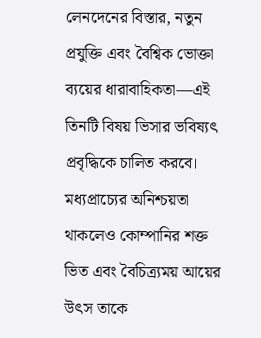লেনদেনের বিস্তার, নতুন প্রযুক্তি এবং বৈশ্বিক ভোক্তা ব্যয়ের ধারাবাহিকতা—এই তিনটি বিষয় ভিসার ভবিষ্যৎ প্রবৃদ্ধিকে চালিত করবে। মধ্যপ্রাচ্যের অনিশ্চয়তা থাকলেও কোম্পানির শক্ত ভিত এবং বৈচিত্র্যময় আয়ের উৎস তাকে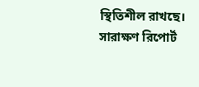স্থিতিশীল রাখছে।
সারাক্ষণ রিপোর্ট